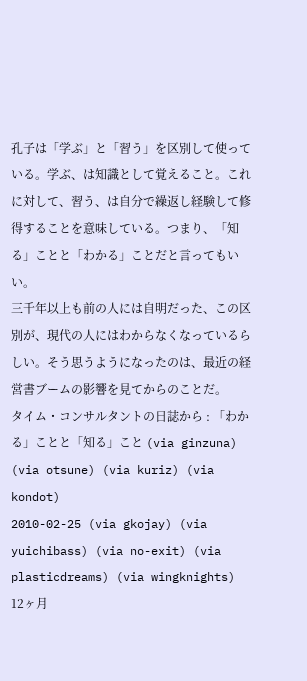孔子は「学ぶ」と「習う」を区別して使っている。学ぶ、は知識として覚えること。これに対して、習う、は自分で繰返し経験して修得することを意味している。つまり、「知る」ことと「わかる」ことだと言ってもいい。
三千年以上も前の人には自明だった、この区別が、現代の人にはわからなくなっているらしい。そう思うようになったのは、最近の経営書ブームの影響を見てからのことだ。
タイム・コンサルタントの日誌から : 「わかる」ことと「知る」こと (via ginzuna) (via otsune) (via kuriz) (via kondot)
2010-02-25 (via gkojay) (via yuichibass) (via no-exit) (via plasticdreams) (via wingknights)
12ヶ月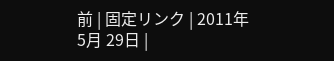前 | 固定リンク | 2011年 5月 29日 |